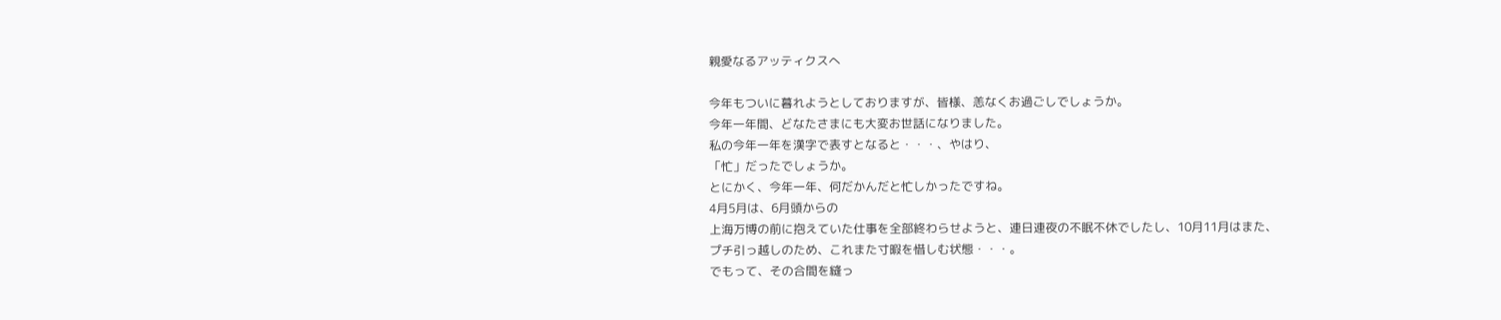親愛なるアッティクスへ

今年もついに暮れようとしておりますが、皆様、恙なくお過ごしでしょうか。
今年一年間、どなたさまにも大変お世話になりました。
私の今年一年を漢字で表すとなると・・・、やはり、
「忙」だったでしょうか。
とにかく、今年一年、何だかんだと忙しかったですね。
4月5月は、6月頭からの
上海万博の前に抱えていた仕事を全部終わらせようと、連日連夜の不眠不休でしたし、10月11月はまた、
プチ引っ越しのため、これまた寸暇を惜しむ状態・・・。
でもって、その合間を縫っ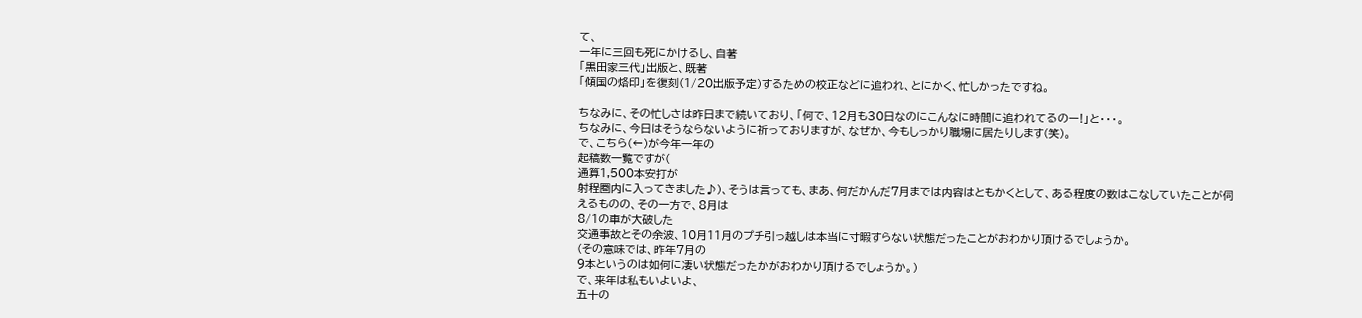て、
一年に三回も死にかけるし、自著
「黒田家三代」出版と、既著
「傾国の烙印」を復刻(1/20出版予定)するための校正などに追われ、とにかく、忙しかったですね。

ちなみに、その忙しさは昨日まで続いており、「何で、12月も30日なのにこんなに時間に追われてるのー!」と・・・。
ちなみに、今日はそうならないように祈っておりますが、なぜか、今もしっかり職場に居たりします(笑)。
で、こちら(←)が今年一年の
起稿数一覧ですが(
通算1,500本安打が
射程圏内に入ってきました♪)、そうは言っても、まあ、何だかんだ7月までは内容はともかくとして、ある程度の数はこなしていたことが伺えるものの、その一方で、8月は
8/1の車が大破した
交通事故とその余波、10月11月のプチ引っ越しは本当に寸暇すらない状態だったことがおわかり頂けるでしょうか。
(その意味では、昨年7月の
9本というのは如何に凄い状態だったかがおわかり頂けるでしょうか。)
で、来年は私もいよいよ、
五十の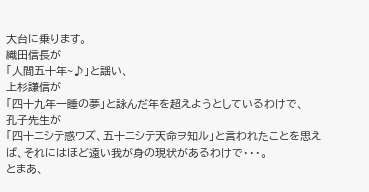大台に乗ります。
織田信長が
「人間五十年~♪」と謡い、
上杉謙信が
「四十九年一睡の夢」と詠んだ年を超えようとしているわけで、
孔子先生が
「四十ニシテ惑ワズ、五十ニシテ天命ヲ知ル」と言われたことを思えば、それにはほど遠い我が身の現状があるわけで・・・。
とまあ、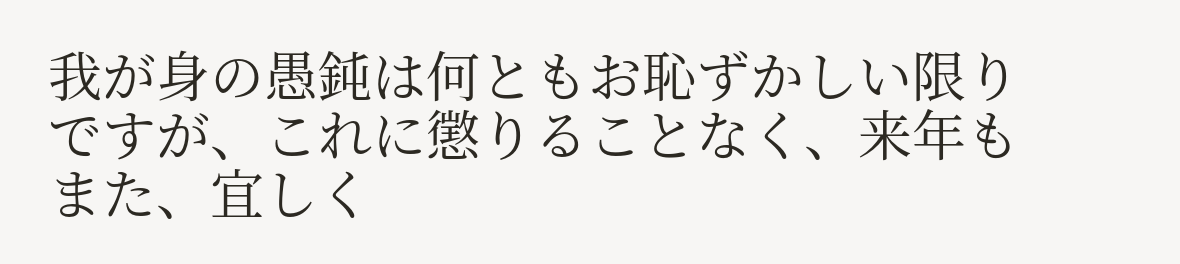我が身の愚鈍は何ともお恥ずかしい限りですが、これに懲りることなく、来年もまた、宜しく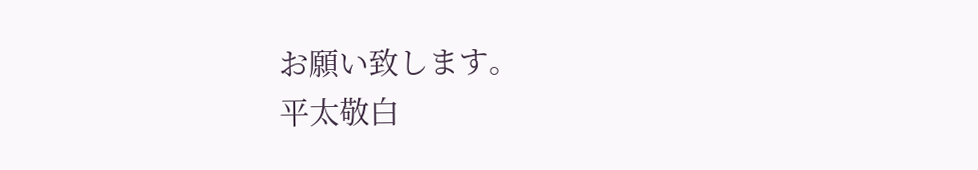お願い致します。
平太敬白